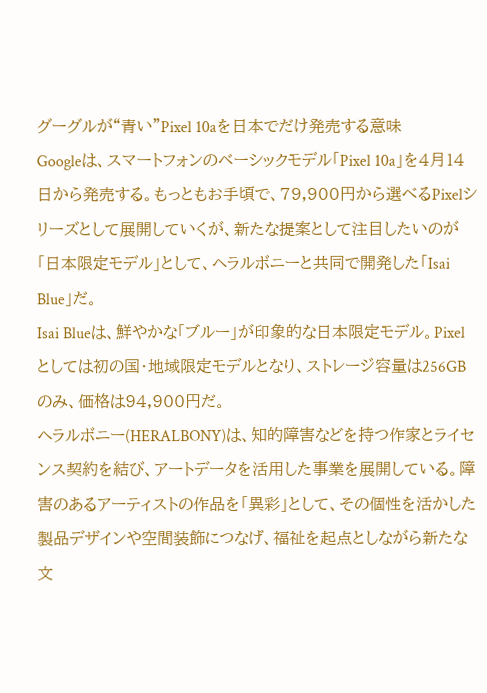グーグルが“青い”Pixel 10aを日本でだけ発売する意味
Googleは、スマートフォンのベーシックモデル「Pixel 10a」を4月14日から発売する。もっともお手頃で、79,900円から選べるPixelシリーズとして展開していくが、新たな提案として注目したいのが「日本限定モデル」として、ヘラルボニーと共同で開発した「Isai Blue」だ。
Isai Blueは、鮮やかな「ブルー」が印象的な日本限定モデル。Pixelとしては初の国・地域限定モデルとなり、ストレージ容量は256GBのみ、価格は94,900円だ。
ヘラルボニー(HERALBONY)は、知的障害などを持つ作家とライセンス契約を結び、アートデータを活用した事業を展開している。障害のあるアーティストの作品を「異彩」として、その個性を活かした製品デザインや空間装飾につなげ、福祉を起点としながら新たな文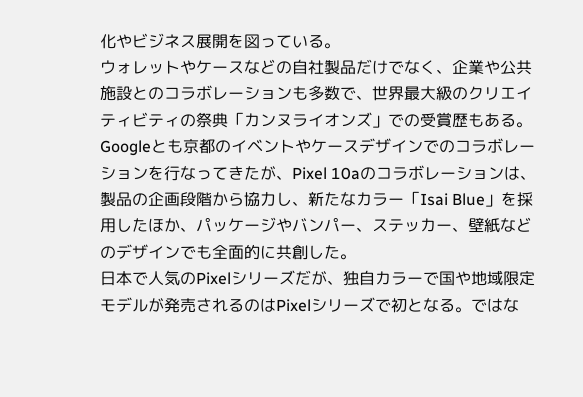化やビジネス展開を図っている。
ウォレットやケースなどの自社製品だけでなく、企業や公共施設とのコラボレーションも多数で、世界最大級のクリエイティビティの祭典「カンヌライオンズ」での受賞歴もある。
Googleとも京都のイベントやケースデザインでのコラボレーションを行なってきたが、Pixel 10aのコラボレーションは、製品の企画段階から協力し、新たなカラー「Isai Blue」を採用したほか、パッケージやバンパー、ステッカー、壁紙などのデザインでも全面的に共創した。
日本で人気のPixelシリーズだが、独自カラーで国や地域限定モデルが発売されるのはPixelシリーズで初となる。ではな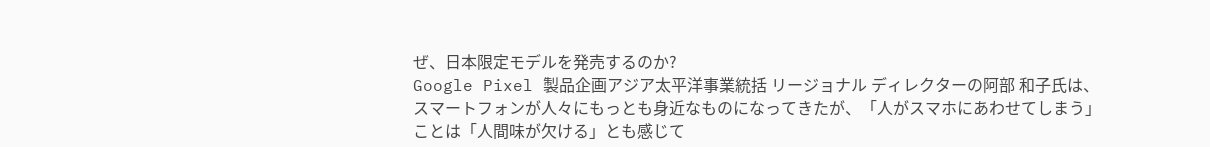ぜ、日本限定モデルを発売するのか?
Google Pixel 製品企画アジア太平洋事業統括 リージョナル ディレクターの阿部 和子氏は、スマートフォンが人々にもっとも身近なものになってきたが、「人がスマホにあわせてしまう」ことは「人間味が欠ける」とも感じて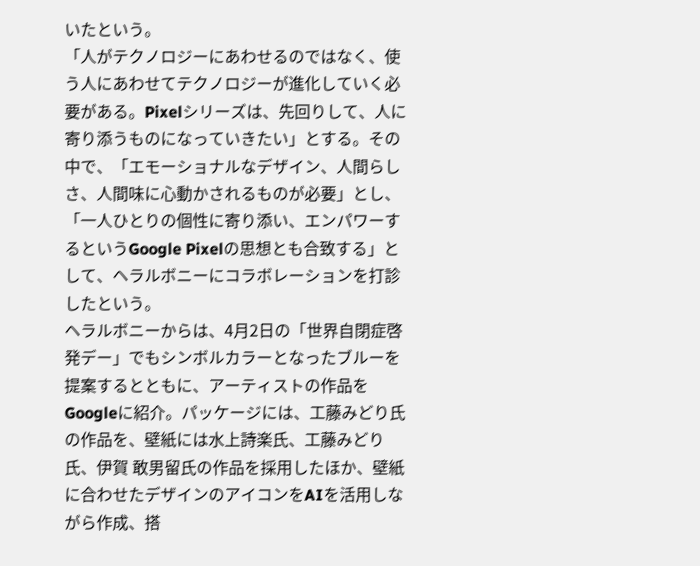いたという。
「人がテクノロジーにあわせるのではなく、使う人にあわせてテクノロジーが進化していく必要がある。Pixelシリーズは、先回りして、人に寄り添うものになっていきたい」とする。その中で、「エモーショナルなデザイン、人間らしさ、人間味に心動かされるものが必要」とし、「一人ひとりの個性に寄り添い、エンパワーするというGoogle Pixelの思想とも合致する」として、ヘラルボニーにコラボレーションを打診したという。
ヘラルボニーからは、4月2日の「世界自閉症啓発デー」でもシンボルカラーとなったブルーを提案するとともに、アーティストの作品をGoogleに紹介。パッケージには、工藤みどり氏の作品を、壁紙には水上詩楽氏、工藤みどり氏、伊賀 敢男留氏の作品を採用したほか、壁紙に合わせたデザインのアイコンをAIを活用しながら作成、搭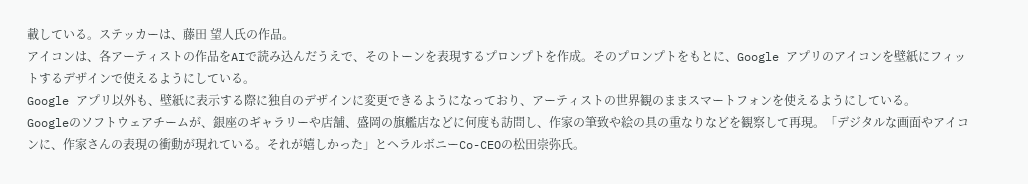載している。ステッカーは、藤田 望人氏の作品。
アイコンは、各アーティストの作品をAIで読み込んだうえで、そのトーンを表現するプロンプトを作成。そのプロンプトをもとに、Google アプリのアイコンを壁紙にフィットするデザインで使えるようにしている。
Google アプリ以外も、壁紙に表示する際に独自のデザインに変更できるようになっており、アーティストの世界観のままスマートフォンを使えるようにしている。
Googleのソフトウェアチームが、銀座のギャラリーや店舗、盛岡の旗艦店などに何度も訪問し、作家の筆致や絵の具の重なりなどを観察して再現。「デジタルな画面やアイコンに、作家さんの表現の衝動が現れている。それが嬉しかった」とヘラルボニーCo-CEOの松田崇弥氏。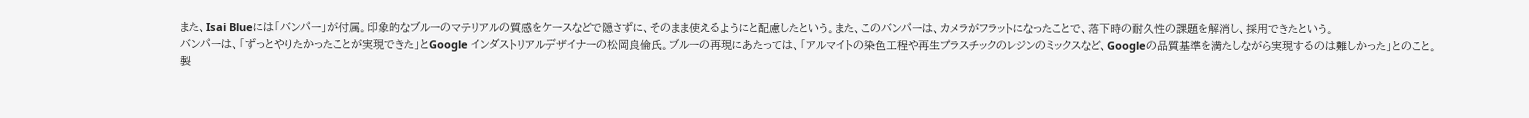また、Isai Blueには「バンパー」が付属。印象的なブルーのマテリアルの質感をケースなどで隠さずに、そのまま使えるようにと配慮したという。また、このバンパーは、カメラがフラットになったことで、落下時の耐久性の課題を解消し、採用できたという。
バンパーは、「ずっとやりたかったことが実現できた」とGoogle インダストリアルデザイナーの松岡良倫氏。ブルーの再現にあたっては、「アルマイトの染色工程や再生プラスチックのレジンのミックスなど、Googleの品質基準を満たしながら実現するのは難しかった」とのこと。
製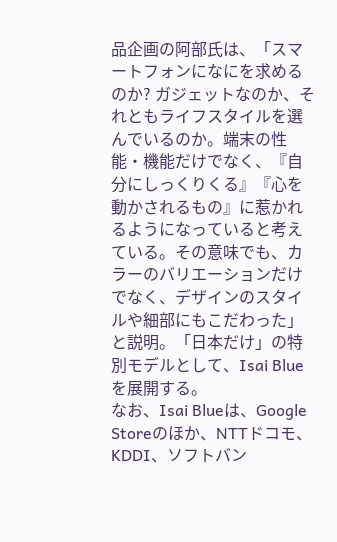品企画の阿部氏は、「スマートフォンになにを求めるのか? ガジェットなのか、それともライフスタイルを選んでいるのか。端末の性能・機能だけでなく、『自分にしっくりくる』『心を動かされるもの』に惹かれるようになっていると考えている。その意味でも、カラーのバリエーションだけでなく、デザインのスタイルや細部にもこだわった」と説明。「日本だけ」の特別モデルとして、Isai Blueを展開する。
なお、Isai Blueは、Google Storeのほか、NTTドコモ、KDDI、ソフトバン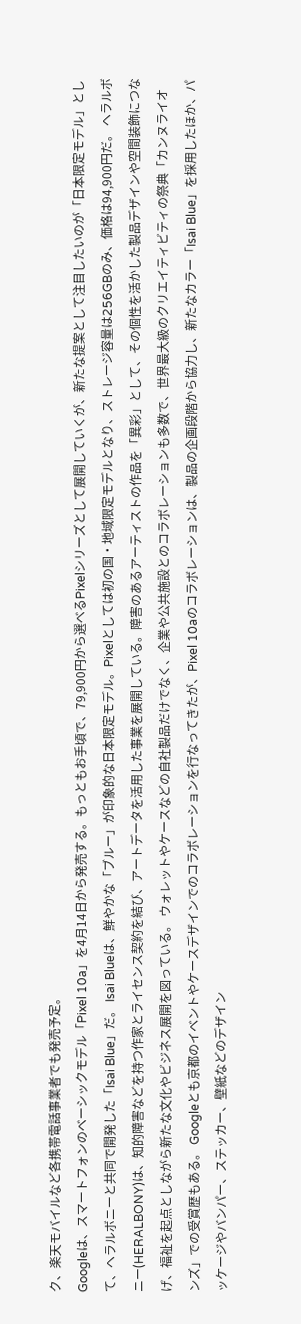ク、楽天モバイルなど各携帯電話事業者でも発売予定。
Googleは、スマートフォンのベーシックモデル「Pixel 10a」を4月14日から発売する。もっともお手頃で、79,900円から選べるPixelシリーズとして展開していくが、新たな提案として注目したいのが「日本限定モデル」として、ヘラルボニーと共同で開発した「Isai Blue」だ。 Isai Blueは、鮮やかな「ブルー」が印象的な日本限定モデル。Pixelとしては初の国・地域限定モデルとなり、ストレージ容量は256GBのみ、価格は94,900円だ。 ヘラルボニー(HERALBONY)は、知的障害などを持つ作家とライセンス契約を結び、アートデータを活用した事業を展開している。障害のあるアーティストの作品を「異彩」として、その個性を活かした製品デザインや空間装飾につなげ、福祉を起点としながら新たな文化やビジネス展開を図っている。 ウォレットやケースなどの自社製品だけでなく、企業や公共施設とのコラボレーションも多数で、世界最大級のクリエイティビティの祭典「カンヌライオンズ」での受賞歴もある。 Googleとも京都のイベントやケースデザインでのコラボレーションを行なってきたが、Pixel 10aのコラボレーションは、製品の企画段階から協力し、新たなカラー「Isai Blue」を採用したほか、パッケージやバンパー、ステッカー、壁紙などのデザイン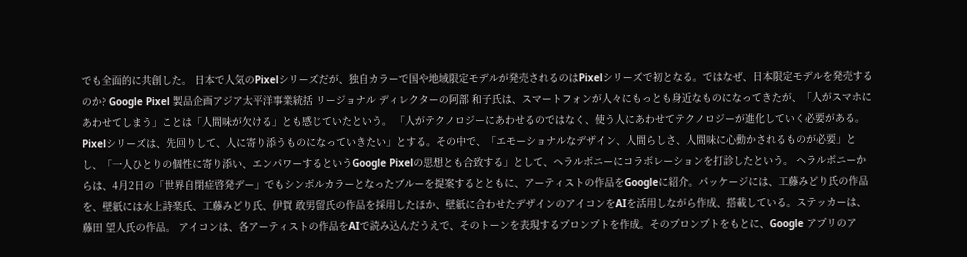でも全面的に共創した。 日本で人気のPixelシリーズだが、独自カラーで国や地域限定モデルが発売されるのはPixelシリーズで初となる。ではなぜ、日本限定モデルを発売するのか? Google Pixel 製品企画アジア太平洋事業統括 リージョナル ディレクターの阿部 和子氏は、スマートフォンが人々にもっとも身近なものになってきたが、「人がスマホにあわせてしまう」ことは「人間味が欠ける」とも感じていたという。 「人がテクノロジーにあわせるのではなく、使う人にあわせてテクノロジーが進化していく必要がある。Pixelシリーズは、先回りして、人に寄り添うものになっていきたい」とする。その中で、「エモーショナルなデザイン、人間らしさ、人間味に心動かされるものが必要」とし、「一人ひとりの個性に寄り添い、エンパワーするというGoogle Pixelの思想とも合致する」として、ヘラルボニーにコラボレーションを打診したという。 ヘラルボニーからは、4月2日の「世界自閉症啓発デー」でもシンボルカラーとなったブルーを提案するとともに、アーティストの作品をGoogleに紹介。パッケージには、工藤みどり氏の作品を、壁紙には水上詩楽氏、工藤みどり氏、伊賀 敢男留氏の作品を採用したほか、壁紙に合わせたデザインのアイコンをAIを活用しながら作成、搭載している。ステッカーは、藤田 望人氏の作品。 アイコンは、各アーティストの作品をAIで読み込んだうえで、そのトーンを表現するプロンプトを作成。そのプロンプトをもとに、Google アプリのア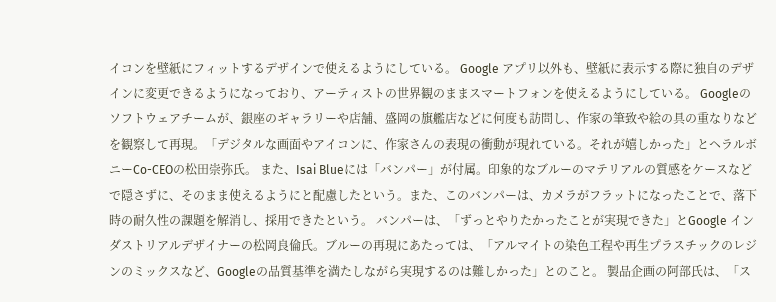イコンを壁紙にフィットするデザインで使えるようにしている。 Google アプリ以外も、壁紙に表示する際に独自のデザインに変更できるようになっており、アーティストの世界観のままスマートフォンを使えるようにしている。 Googleのソフトウェアチームが、銀座のギャラリーや店舗、盛岡の旗艦店などに何度も訪問し、作家の筆致や絵の具の重なりなどを観察して再現。「デジタルな画面やアイコンに、作家さんの表現の衝動が現れている。それが嬉しかった」とヘラルボニーCo-CEOの松田崇弥氏。 また、Isai Blueには「バンパー」が付属。印象的なブルーのマテリアルの質感をケースなどで隠さずに、そのまま使えるようにと配慮したという。また、このバンパーは、カメラがフラットになったことで、落下時の耐久性の課題を解消し、採用できたという。 バンパーは、「ずっとやりたかったことが実現できた」とGoogle インダストリアルデザイナーの松岡良倫氏。ブルーの再現にあたっては、「アルマイトの染色工程や再生プラスチックのレジンのミックスなど、Googleの品質基準を満たしながら実現するのは難しかった」とのこと。 製品企画の阿部氏は、「ス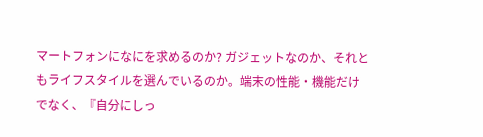マートフォンになにを求めるのか? ガジェットなのか、それともライフスタイルを選んでいるのか。端末の性能・機能だけでなく、『自分にしっ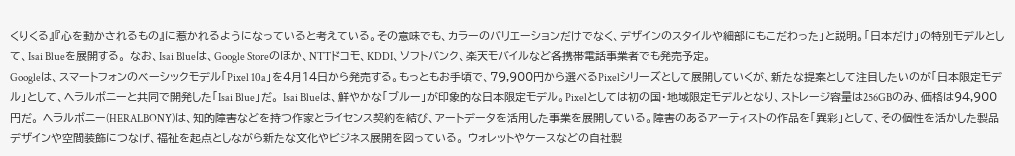くりくる』『心を動かされるもの』に惹かれるようになっていると考えている。その意味でも、カラーのバリエーションだけでなく、デザインのスタイルや細部にもこだわった」と説明。「日本だけ」の特別モデルとして、Isai Blueを展開する。 なお、Isai Blueは、Google Storeのほか、NTTドコモ、KDDI、ソフトバンク、楽天モバイルなど各携帯電話事業者でも発売予定。
Googleは、スマートフォンのベーシックモデル「Pixel 10a」を4月14日から発売する。もっともお手頃で、79,900円から選べるPixelシリーズとして展開していくが、新たな提案として注目したいのが「日本限定モデル」として、ヘラルボニーと共同で開発した「Isai Blue」だ。 Isai Blueは、鮮やかな「ブルー」が印象的な日本限定モデル。Pixelとしては初の国・地域限定モデルとなり、ストレージ容量は256GBのみ、価格は94,900円だ。 ヘラルボニー(HERALBONY)は、知的障害などを持つ作家とライセンス契約を結び、アートデータを活用した事業を展開している。障害のあるアーティストの作品を「異彩」として、その個性を活かした製品デザインや空間装飾につなげ、福祉を起点としながら新たな文化やビジネス展開を図っている。 ウォレットやケースなどの自社製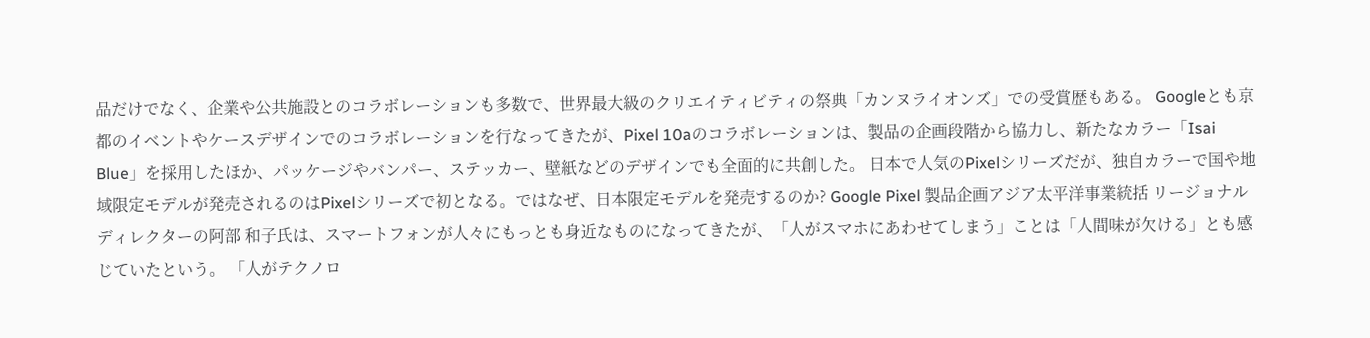品だけでなく、企業や公共施設とのコラボレーションも多数で、世界最大級のクリエイティビティの祭典「カンヌライオンズ」での受賞歴もある。 Googleとも京都のイベントやケースデザインでのコラボレーションを行なってきたが、Pixel 10aのコラボレーションは、製品の企画段階から協力し、新たなカラー「Isai Blue」を採用したほか、パッケージやバンパー、ステッカー、壁紙などのデザインでも全面的に共創した。 日本で人気のPixelシリーズだが、独自カラーで国や地域限定モデルが発売されるのはPixelシリーズで初となる。ではなぜ、日本限定モデルを発売するのか? Google Pixel 製品企画アジア太平洋事業統括 リージョナル ディレクターの阿部 和子氏は、スマートフォンが人々にもっとも身近なものになってきたが、「人がスマホにあわせてしまう」ことは「人間味が欠ける」とも感じていたという。 「人がテクノロ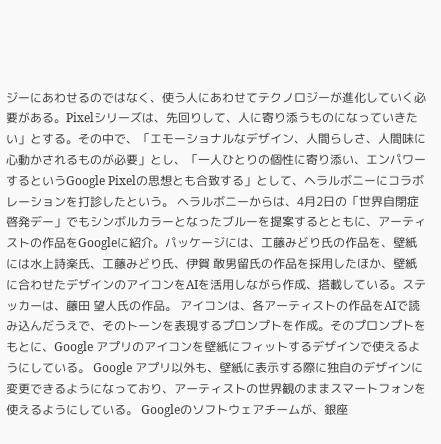ジーにあわせるのではなく、使う人にあわせてテクノロジーが進化していく必要がある。Pixelシリーズは、先回りして、人に寄り添うものになっていきたい」とする。その中で、「エモーショナルなデザイン、人間らしさ、人間味に心動かされるものが必要」とし、「一人ひとりの個性に寄り添い、エンパワーするというGoogle Pixelの思想とも合致する」として、ヘラルボニーにコラボレーションを打診したという。 ヘラルボニーからは、4月2日の「世界自閉症啓発デー」でもシンボルカラーとなったブルーを提案するとともに、アーティストの作品をGoogleに紹介。パッケージには、工藤みどり氏の作品を、壁紙には水上詩楽氏、工藤みどり氏、伊賀 敢男留氏の作品を採用したほか、壁紙に合わせたデザインのアイコンをAIを活用しながら作成、搭載している。ステッカーは、藤田 望人氏の作品。 アイコンは、各アーティストの作品をAIで読み込んだうえで、そのトーンを表現するプロンプトを作成。そのプロンプトをもとに、Google アプリのアイコンを壁紙にフィットするデザインで使えるようにしている。 Google アプリ以外も、壁紙に表示する際に独自のデザインに変更できるようになっており、アーティストの世界観のままスマートフォンを使えるようにしている。 Googleのソフトウェアチームが、銀座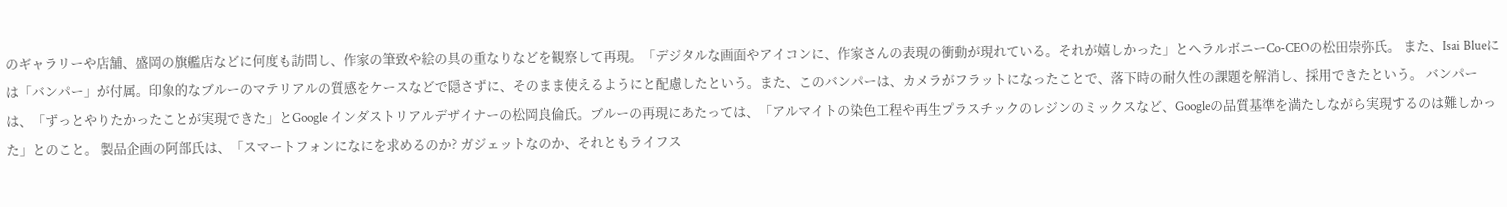のギャラリーや店舗、盛岡の旗艦店などに何度も訪問し、作家の筆致や絵の具の重なりなどを観察して再現。「デジタルな画面やアイコンに、作家さんの表現の衝動が現れている。それが嬉しかった」とヘラルボニーCo-CEOの松田崇弥氏。 また、Isai Blueには「バンパー」が付属。印象的なブルーのマテリアルの質感をケースなどで隠さずに、そのまま使えるようにと配慮したという。また、このバンパーは、カメラがフラットになったことで、落下時の耐久性の課題を解消し、採用できたという。 バンパーは、「ずっとやりたかったことが実現できた」とGoogle インダストリアルデザイナーの松岡良倫氏。ブルーの再現にあたっては、「アルマイトの染色工程や再生プラスチックのレジンのミックスなど、Googleの品質基準を満たしながら実現するのは難しかった」とのこと。 製品企画の阿部氏は、「スマートフォンになにを求めるのか? ガジェットなのか、それともライフス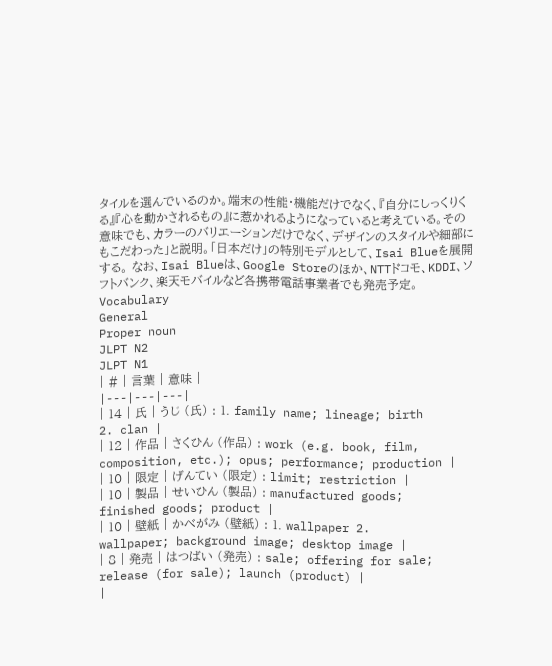タイルを選んでいるのか。端末の性能・機能だけでなく、『自分にしっくりくる』『心を動かされるもの』に惹かれるようになっていると考えている。その意味でも、カラーのバリエーションだけでなく、デザインのスタイルや細部にもこだわった」と説明。「日本だけ」の特別モデルとして、Isai Blueを展開する。 なお、Isai Blueは、Google Storeのほか、NTTドコモ、KDDI、ソフトバンク、楽天モバイルなど各携帯電話事業者でも発売予定。
Vocabulary
General
Proper noun
JLPT N2
JLPT N1
| # | 言葉 | 意味 |
|---|---|---|
| 14 | 氏 | うじ (氏) : 1. family name; lineage; birth 2. clan |
| 12 | 作品 | さくひん (作品) : work (e.g. book, film, composition, etc.); opus; performance; production |
| 10 | 限定 | げんてい (限定) : limit; restriction |
| 10 | 製品 | せいひん (製品) : manufactured goods; finished goods; product |
| 10 | 壁紙 | かべがみ (壁紙) : 1. wallpaper 2. wallpaper; background image; desktop image |
| 8 | 発売 | はつばい (発売) : sale; offering for sale; release (for sale); launch (product) |
|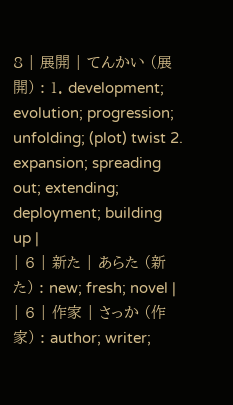8 | 展開 | てんかい (展開) : 1. development; evolution; progression; unfolding; (plot) twist 2. expansion; spreading out; extending; deployment; building up |
| 6 | 新た | あらた (新た) : new; fresh; novel |
| 6 | 作家 | さっか (作家) : author; writer;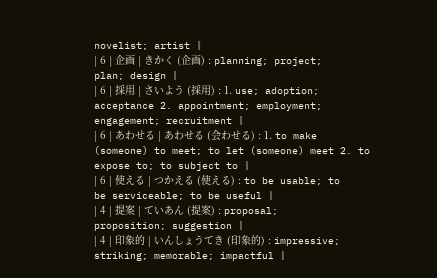novelist; artist |
| 6 | 企画 | きかく (企画) : planning; project; plan; design |
| 6 | 採用 | さいよう (採用) : 1. use; adoption; acceptance 2. appointment; employment; engagement; recruitment |
| 6 | あわせる | あわせる (会わせる) : 1. to make (someone) to meet; to let (someone) meet 2. to expose to; to subject to |
| 6 | 使える | つかえる (使える) : to be usable; to be serviceable; to be useful |
| 4 | 提案 | ていあん (提案) : proposal; proposition; suggestion |
| 4 | 印象的 | いんしょうてき (印象的) : impressive; striking; memorable; impactful |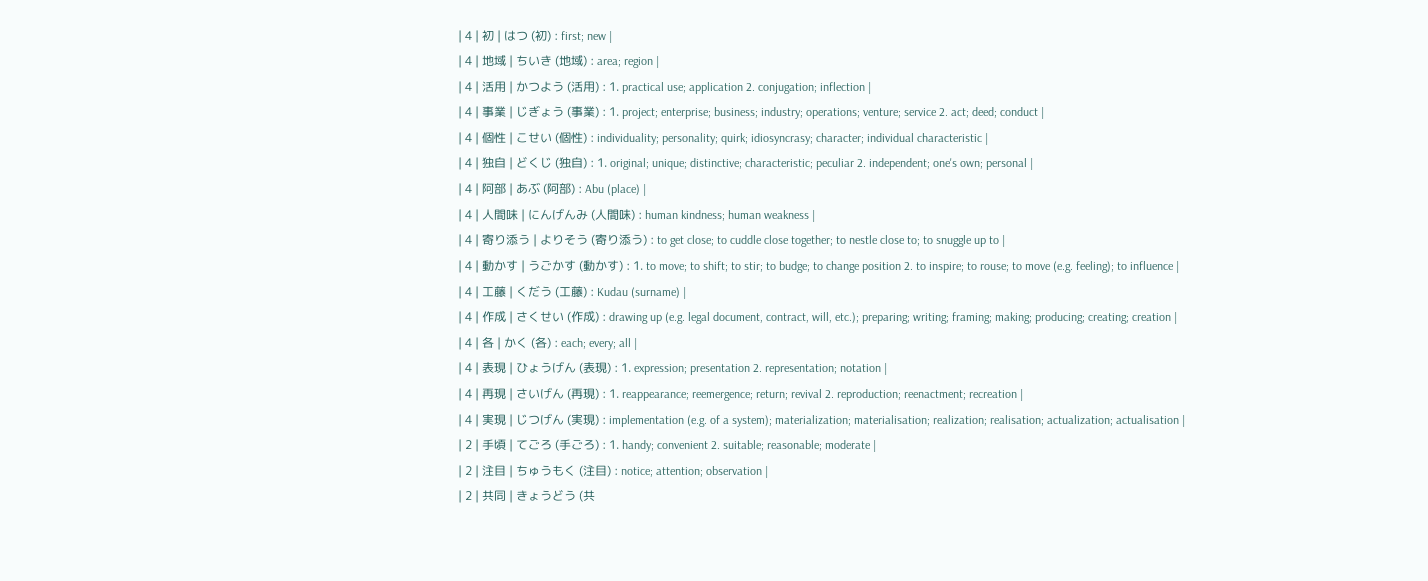| 4 | 初 | はつ (初) : first; new |
| 4 | 地域 | ちいき (地域) : area; region |
| 4 | 活用 | かつよう (活用) : 1. practical use; application 2. conjugation; inflection |
| 4 | 事業 | じぎょう (事業) : 1. project; enterprise; business; industry; operations; venture; service 2. act; deed; conduct |
| 4 | 個性 | こせい (個性) : individuality; personality; quirk; idiosyncrasy; character; individual characteristic |
| 4 | 独自 | どくじ (独自) : 1. original; unique; distinctive; characteristic; peculiar 2. independent; one's own; personal |
| 4 | 阿部 | あぶ (阿部) : Abu (place) |
| 4 | 人間味 | にんげんみ (人間味) : human kindness; human weakness |
| 4 | 寄り添う | よりそう (寄り添う) : to get close; to cuddle close together; to nestle close to; to snuggle up to |
| 4 | 動かす | うごかす (動かす) : 1. to move; to shift; to stir; to budge; to change position 2. to inspire; to rouse; to move (e.g. feeling); to influence |
| 4 | 工藤 | くだう (工藤) : Kudau (surname) |
| 4 | 作成 | さくせい (作成) : drawing up (e.g. legal document, contract, will, etc.); preparing; writing; framing; making; producing; creating; creation |
| 4 | 各 | かく (各) : each; every; all |
| 4 | 表現 | ひょうげん (表現) : 1. expression; presentation 2. representation; notation |
| 4 | 再現 | さいげん (再現) : 1. reappearance; reemergence; return; revival 2. reproduction; reenactment; recreation |
| 4 | 実現 | じつげん (実現) : implementation (e.g. of a system); materialization; materialisation; realization; realisation; actualization; actualisation |
| 2 | 手頃 | てごろ (手ごろ) : 1. handy; convenient 2. suitable; reasonable; moderate |
| 2 | 注目 | ちゅうもく (注目) : notice; attention; observation |
| 2 | 共同 | きょうどう (共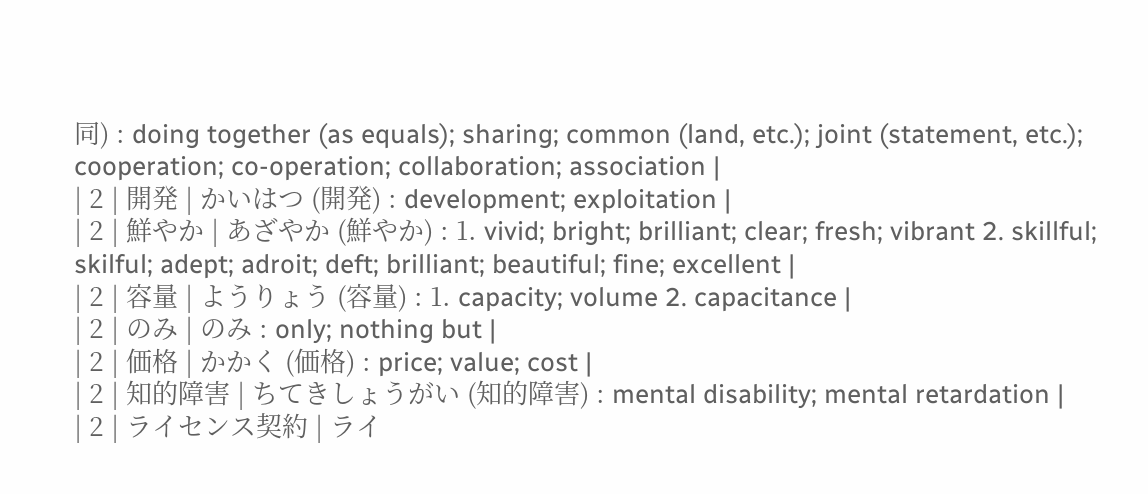同) : doing together (as equals); sharing; common (land, etc.); joint (statement, etc.); cooperation; co-operation; collaboration; association |
| 2 | 開発 | かいはつ (開発) : development; exploitation |
| 2 | 鮮やか | あざやか (鮮やか) : 1. vivid; bright; brilliant; clear; fresh; vibrant 2. skillful; skilful; adept; adroit; deft; brilliant; beautiful; fine; excellent |
| 2 | 容量 | ようりょう (容量) : 1. capacity; volume 2. capacitance |
| 2 | のみ | のみ : only; nothing but |
| 2 | 価格 | かかく (価格) : price; value; cost |
| 2 | 知的障害 | ちてきしょうがい (知的障害) : mental disability; mental retardation |
| 2 | ライセンス契約 | ライ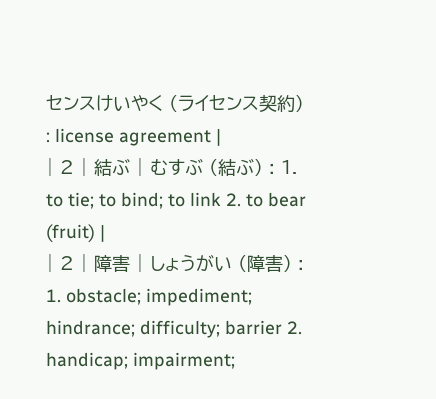センスけいやく (ライセンス契約) : license agreement |
| 2 | 結ぶ | むすぶ (結ぶ) : 1. to tie; to bind; to link 2. to bear (fruit) |
| 2 | 障害 | しょうがい (障害) : 1. obstacle; impediment; hindrance; difficulty; barrier 2. handicap; impairment;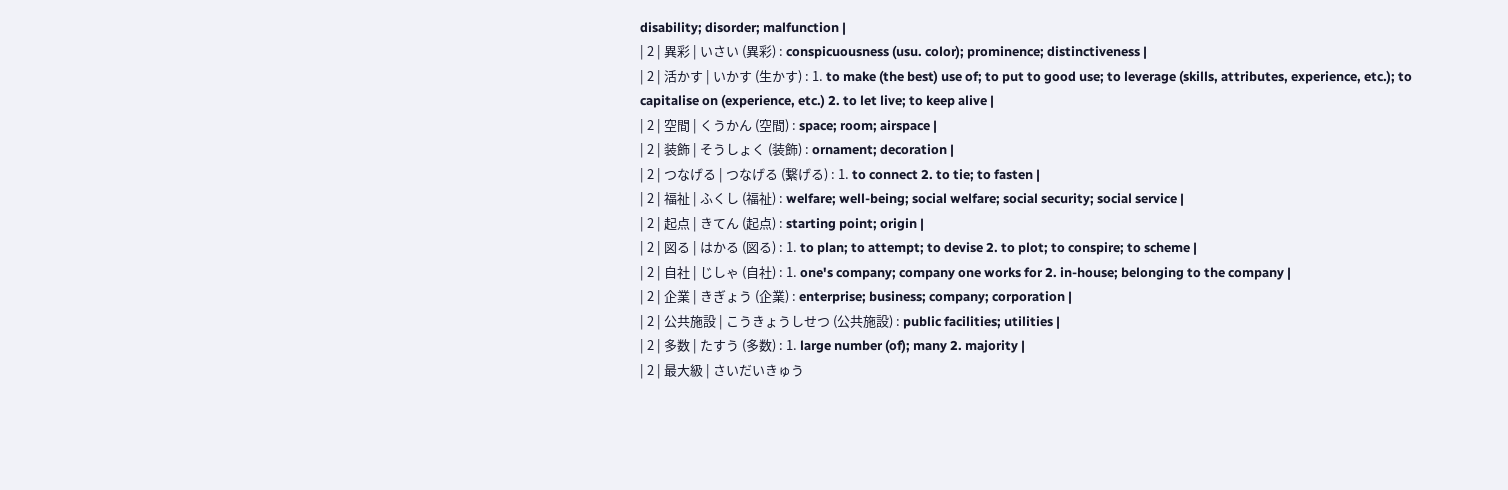disability; disorder; malfunction |
| 2 | 異彩 | いさい (異彩) : conspicuousness (usu. color); prominence; distinctiveness |
| 2 | 活かす | いかす (生かす) : 1. to make (the best) use of; to put to good use; to leverage (skills, attributes, experience, etc.); to capitalise on (experience, etc.) 2. to let live; to keep alive |
| 2 | 空間 | くうかん (空間) : space; room; airspace |
| 2 | 装飾 | そうしょく (装飾) : ornament; decoration |
| 2 | つなげる | つなげる (繋げる) : 1. to connect 2. to tie; to fasten |
| 2 | 福祉 | ふくし (福祉) : welfare; well-being; social welfare; social security; social service |
| 2 | 起点 | きてん (起点) : starting point; origin |
| 2 | 図る | はかる (図る) : 1. to plan; to attempt; to devise 2. to plot; to conspire; to scheme |
| 2 | 自社 | じしゃ (自社) : 1. one's company; company one works for 2. in-house; belonging to the company |
| 2 | 企業 | きぎょう (企業) : enterprise; business; company; corporation |
| 2 | 公共施設 | こうきょうしせつ (公共施設) : public facilities; utilities |
| 2 | 多数 | たすう (多数) : 1. large number (of); many 2. majority |
| 2 | 最大級 | さいだいきゅう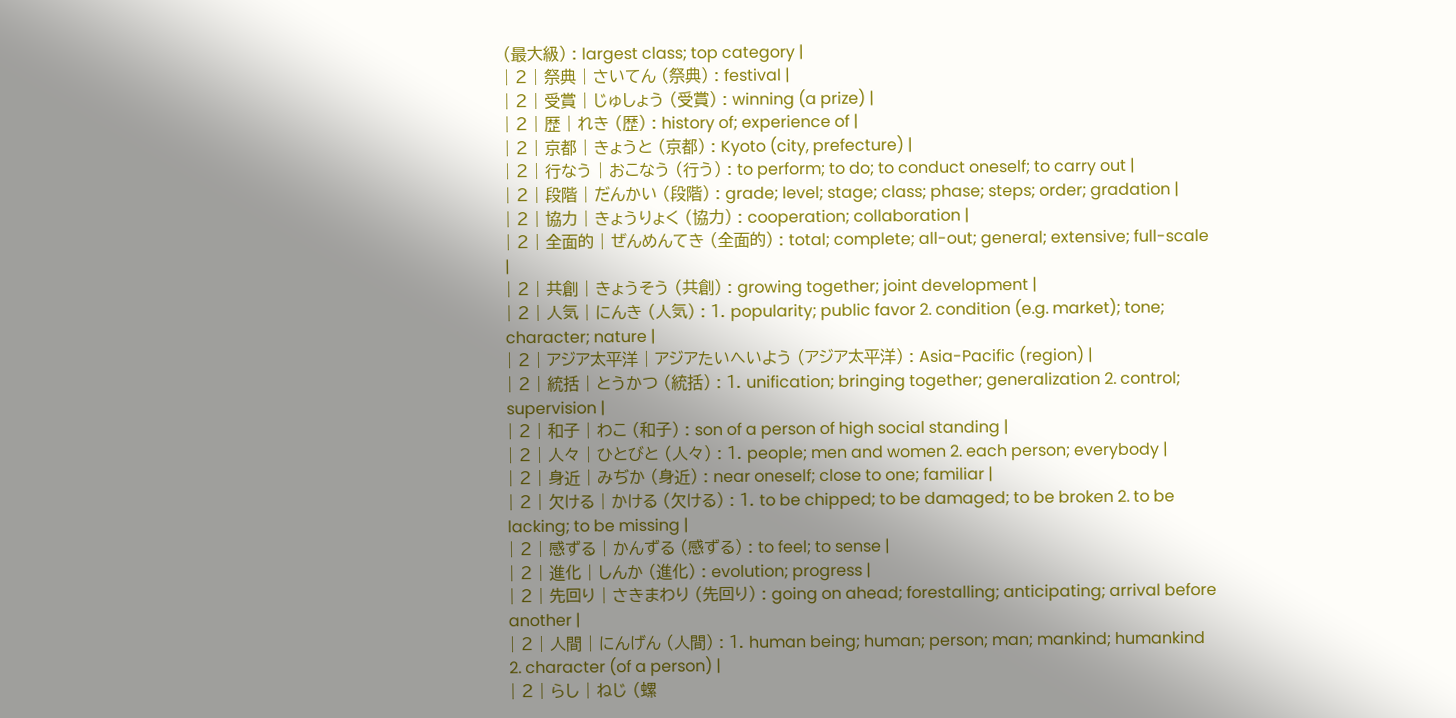(最大級) : largest class; top category |
| 2 | 祭典 | さいてん (祭典) : festival |
| 2 | 受賞 | じゅしょう (受賞) : winning (a prize) |
| 2 | 歴 | れき (歴) : history of; experience of |
| 2 | 京都 | きょうと (京都) : Kyoto (city, prefecture) |
| 2 | 行なう | おこなう (行う) : to perform; to do; to conduct oneself; to carry out |
| 2 | 段階 | だんかい (段階) : grade; level; stage; class; phase; steps; order; gradation |
| 2 | 協力 | きょうりょく (協力) : cooperation; collaboration |
| 2 | 全面的 | ぜんめんてき (全面的) : total; complete; all-out; general; extensive; full-scale |
| 2 | 共創 | きょうそう (共創) : growing together; joint development |
| 2 | 人気 | にんき (人気) : 1. popularity; public favor 2. condition (e.g. market); tone; character; nature |
| 2 | アジア太平洋 | アジアたいへいよう (アジア太平洋) : Asia-Pacific (region) |
| 2 | 統括 | とうかつ (統括) : 1. unification; bringing together; generalization 2. control; supervision |
| 2 | 和子 | わこ (和子) : son of a person of high social standing |
| 2 | 人々 | ひとびと (人々) : 1. people; men and women 2. each person; everybody |
| 2 | 身近 | みぢか (身近) : near oneself; close to one; familiar |
| 2 | 欠ける | かける (欠ける) : 1. to be chipped; to be damaged; to be broken 2. to be lacking; to be missing |
| 2 | 感ずる | かんずる (感ずる) : to feel; to sense |
| 2 | 進化 | しんか (進化) : evolution; progress |
| 2 | 先回り | さきまわり (先回り) : going on ahead; forestalling; anticipating; arrival before another |
| 2 | 人間 | にんげん (人間) : 1. human being; human; person; man; mankind; humankind 2. character (of a person) |
| 2 | らし | ねじ (螺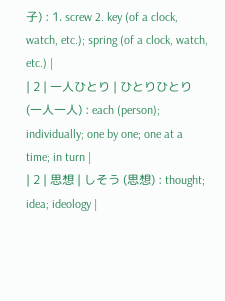子) : 1. screw 2. key (of a clock, watch, etc.); spring (of a clock, watch, etc.) |
| 2 | 一人ひとり | ひとりひとり (一人一人) : each (person); individually; one by one; one at a time; in turn |
| 2 | 思想 | しそう (思想) : thought; idea; ideology |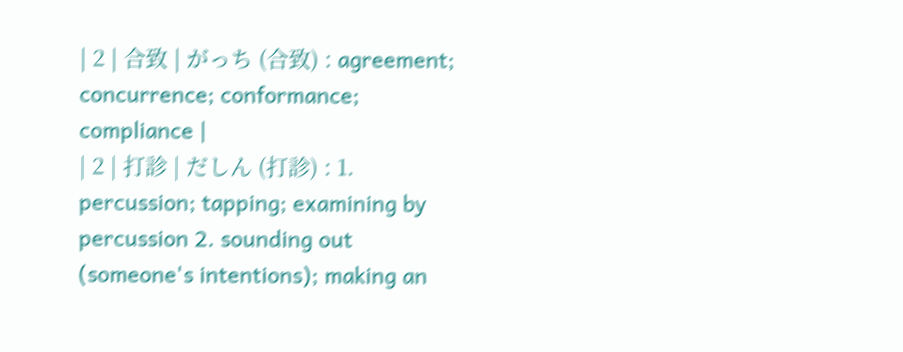| 2 | 合致 | がっち (合致) : agreement; concurrence; conformance; compliance |
| 2 | 打診 | だしん (打診) : 1. percussion; tapping; examining by percussion 2. sounding out (someone's intentions); making an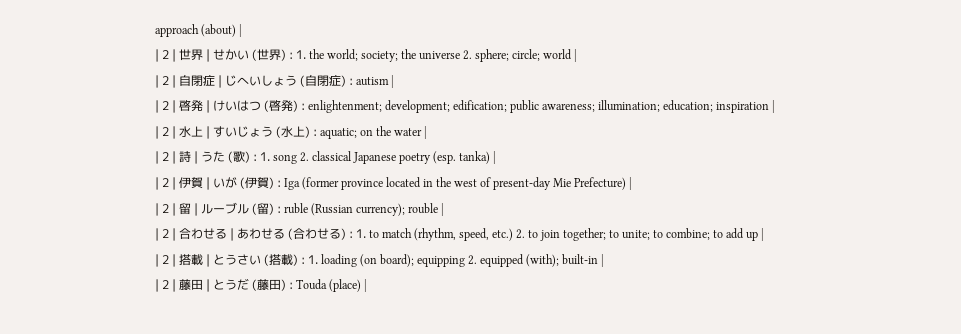approach (about) |
| 2 | 世界 | せかい (世界) : 1. the world; society; the universe 2. sphere; circle; world |
| 2 | 自閉症 | じへいしょう (自閉症) : autism |
| 2 | 啓発 | けいはつ (啓発) : enlightenment; development; edification; public awareness; illumination; education; inspiration |
| 2 | 水上 | すいじょう (水上) : aquatic; on the water |
| 2 | 詩 | うた (歌) : 1. song 2. classical Japanese poetry (esp. tanka) |
| 2 | 伊賀 | いが (伊賀) : Iga (former province located in the west of present-day Mie Prefecture) |
| 2 | 留 | ルーブル (留) : ruble (Russian currency); rouble |
| 2 | 合わせる | あわせる (合わせる) : 1. to match (rhythm, speed, etc.) 2. to join together; to unite; to combine; to add up |
| 2 | 搭載 | とうさい (搭載) : 1. loading (on board); equipping 2. equipped (with); built-in |
| 2 | 藤田 | とうだ (藤田) : Touda (place) |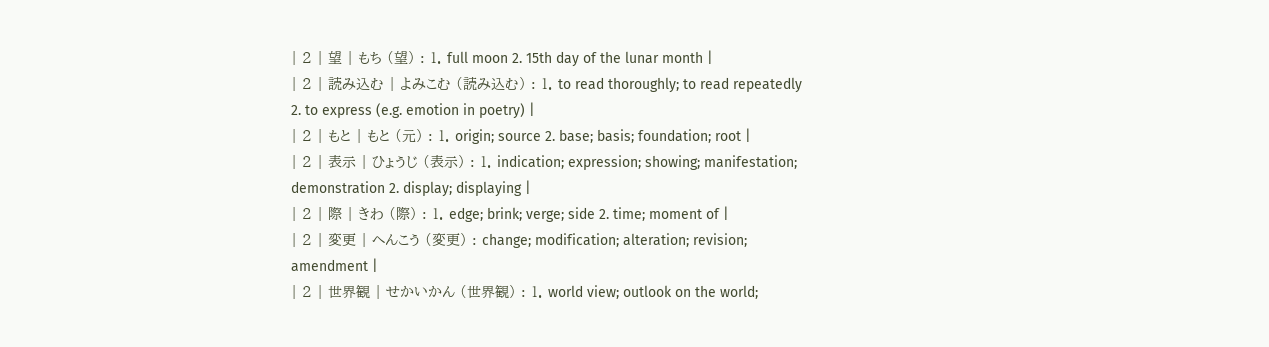| 2 | 望 | もち (望) : 1. full moon 2. 15th day of the lunar month |
| 2 | 読み込む | よみこむ (読み込む) : 1. to read thoroughly; to read repeatedly 2. to express (e.g. emotion in poetry) |
| 2 | もと | もと (元) : 1. origin; source 2. base; basis; foundation; root |
| 2 | 表示 | ひょうじ (表示) : 1. indication; expression; showing; manifestation; demonstration 2. display; displaying |
| 2 | 際 | きわ (際) : 1. edge; brink; verge; side 2. time; moment of |
| 2 | 変更 | へんこう (変更) : change; modification; alteration; revision; amendment |
| 2 | 世界観 | せかいかん (世界観) : 1. world view; outlook on the world;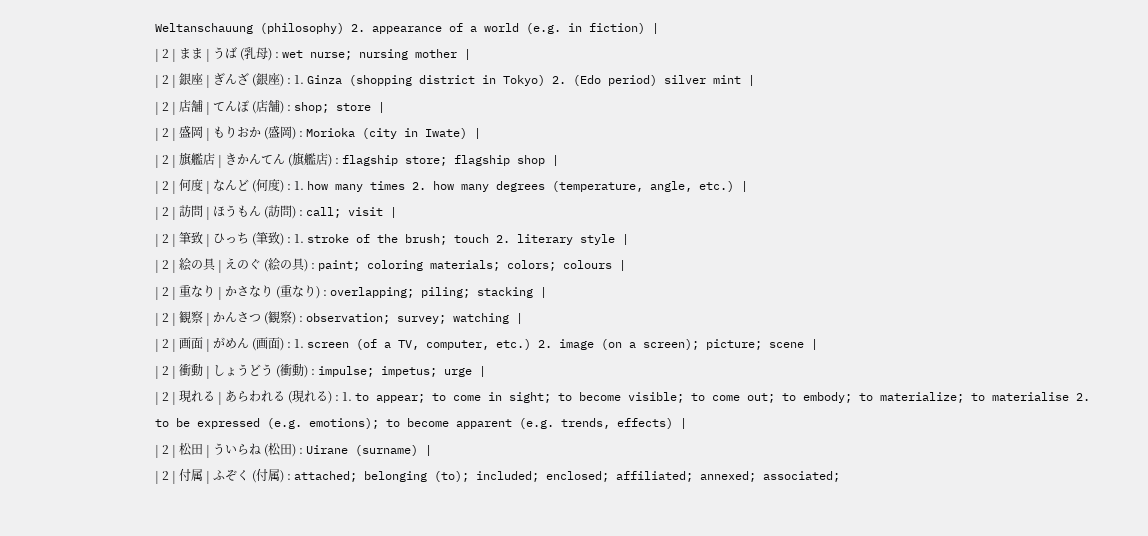Weltanschauung (philosophy) 2. appearance of a world (e.g. in fiction) |
| 2 | まま | うば (乳母) : wet nurse; nursing mother |
| 2 | 銀座 | ぎんざ (銀座) : 1. Ginza (shopping district in Tokyo) 2. (Edo period) silver mint |
| 2 | 店舗 | てんぽ (店舗) : shop; store |
| 2 | 盛岡 | もりおか (盛岡) : Morioka (city in Iwate) |
| 2 | 旗艦店 | きかんてん (旗艦店) : flagship store; flagship shop |
| 2 | 何度 | なんど (何度) : 1. how many times 2. how many degrees (temperature, angle, etc.) |
| 2 | 訪問 | ほうもん (訪問) : call; visit |
| 2 | 筆致 | ひっち (筆致) : 1. stroke of the brush; touch 2. literary style |
| 2 | 絵の具 | えのぐ (絵の具) : paint; coloring materials; colors; colours |
| 2 | 重なり | かさなり (重なり) : overlapping; piling; stacking |
| 2 | 観察 | かんさつ (観察) : observation; survey; watching |
| 2 | 画面 | がめん (画面) : 1. screen (of a TV, computer, etc.) 2. image (on a screen); picture; scene |
| 2 | 衝動 | しょうどう (衝動) : impulse; impetus; urge |
| 2 | 現れる | あらわれる (現れる) : 1. to appear; to come in sight; to become visible; to come out; to embody; to materialize; to materialise 2. to be expressed (e.g. emotions); to become apparent (e.g. trends, effects) |
| 2 | 松田 | ういらね (松田) : Uirane (surname) |
| 2 | 付属 | ふぞく (付属) : attached; belonging (to); included; enclosed; affiliated; annexed; associated;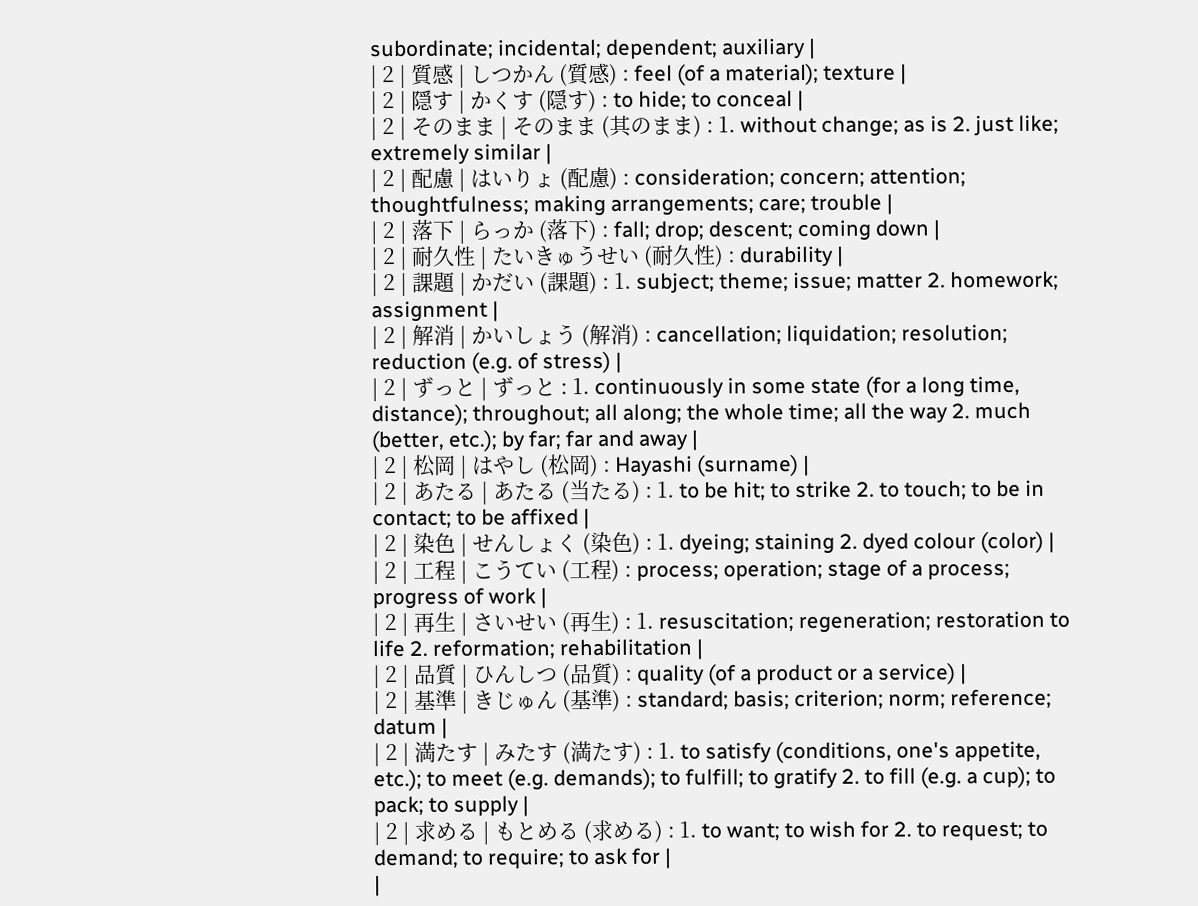subordinate; incidental; dependent; auxiliary |
| 2 | 質感 | しつかん (質感) : feel (of a material); texture |
| 2 | 隠す | かくす (隠す) : to hide; to conceal |
| 2 | そのまま | そのまま (其のまま) : 1. without change; as is 2. just like; extremely similar |
| 2 | 配慮 | はいりょ (配慮) : consideration; concern; attention; thoughtfulness; making arrangements; care; trouble |
| 2 | 落下 | らっか (落下) : fall; drop; descent; coming down |
| 2 | 耐久性 | たいきゅうせい (耐久性) : durability |
| 2 | 課題 | かだい (課題) : 1. subject; theme; issue; matter 2. homework; assignment |
| 2 | 解消 | かいしょう (解消) : cancellation; liquidation; resolution; reduction (e.g. of stress) |
| 2 | ずっと | ずっと : 1. continuously in some state (for a long time, distance); throughout; all along; the whole time; all the way 2. much (better, etc.); by far; far and away |
| 2 | 松岡 | はやし (松岡) : Hayashi (surname) |
| 2 | あたる | あたる (当たる) : 1. to be hit; to strike 2. to touch; to be in contact; to be affixed |
| 2 | 染色 | せんしょく (染色) : 1. dyeing; staining 2. dyed colour (color) |
| 2 | 工程 | こうてい (工程) : process; operation; stage of a process; progress of work |
| 2 | 再生 | さいせい (再生) : 1. resuscitation; regeneration; restoration to life 2. reformation; rehabilitation |
| 2 | 品質 | ひんしつ (品質) : quality (of a product or a service) |
| 2 | 基準 | きじゅん (基準) : standard; basis; criterion; norm; reference; datum |
| 2 | 満たす | みたす (満たす) : 1. to satisfy (conditions, one's appetite, etc.); to meet (e.g. demands); to fulfill; to gratify 2. to fill (e.g. a cup); to pack; to supply |
| 2 | 求める | もとめる (求める) : 1. to want; to wish for 2. to request; to demand; to require; to ask for |
|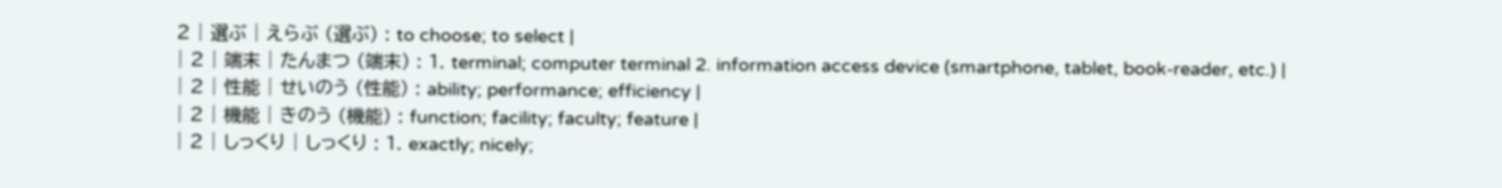2 | 選ぶ | えらぶ (選ぶ) : to choose; to select |
| 2 | 端末 | たんまつ (端末) : 1. terminal; computer terminal 2. information access device (smartphone, tablet, book-reader, etc.) |
| 2 | 性能 | せいのう (性能) : ability; performance; efficiency |
| 2 | 機能 | きのう (機能) : function; facility; faculty; feature |
| 2 | しっくり | しっくり : 1. exactly; nicely;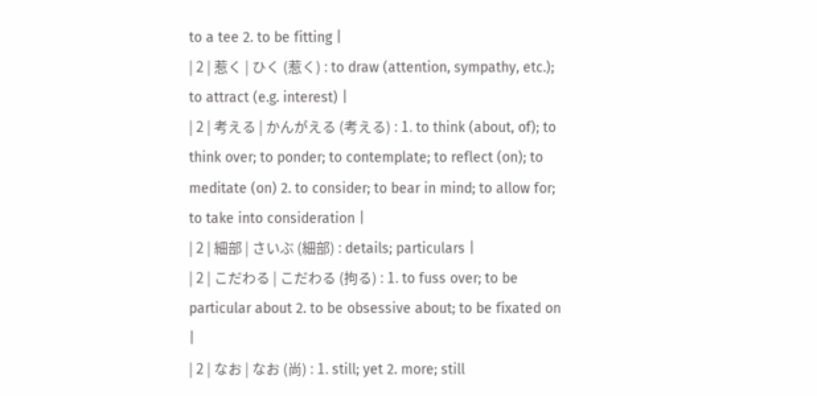to a tee 2. to be fitting |
| 2 | 惹く | ひく (惹く) : to draw (attention, sympathy, etc.); to attract (e.g. interest) |
| 2 | 考える | かんがえる (考える) : 1. to think (about, of); to think over; to ponder; to contemplate; to reflect (on); to meditate (on) 2. to consider; to bear in mind; to allow for; to take into consideration |
| 2 | 細部 | さいぶ (細部) : details; particulars |
| 2 | こだわる | こだわる (拘る) : 1. to fuss over; to be particular about 2. to be obsessive about; to be fixated on |
| 2 | なお | なお (尚) : 1. still; yet 2. more; still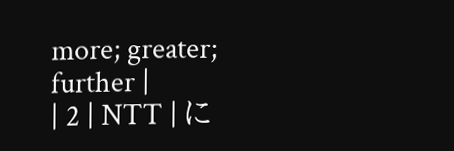more; greater; further |
| 2 | NTT | に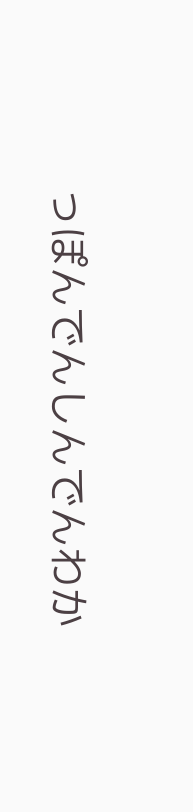っぽんでんしんでんわか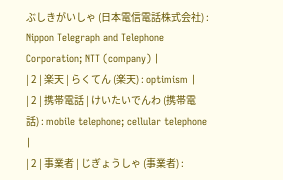ぶしきがいしゃ (日本電信電話株式会社) : Nippon Telegraph and Telephone Corporation; NTT (company) |
| 2 | 楽天 | らくてん (楽天) : optimism |
| 2 | 携帯電話 | けいたいでんわ (携帯電話) : mobile telephone; cellular telephone |
| 2 | 事業者 | じぎょうしゃ (事業者) :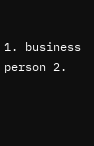1. business person 2.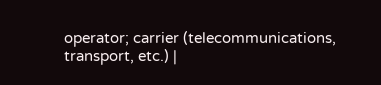operator; carrier (telecommunications, transport, etc.) |